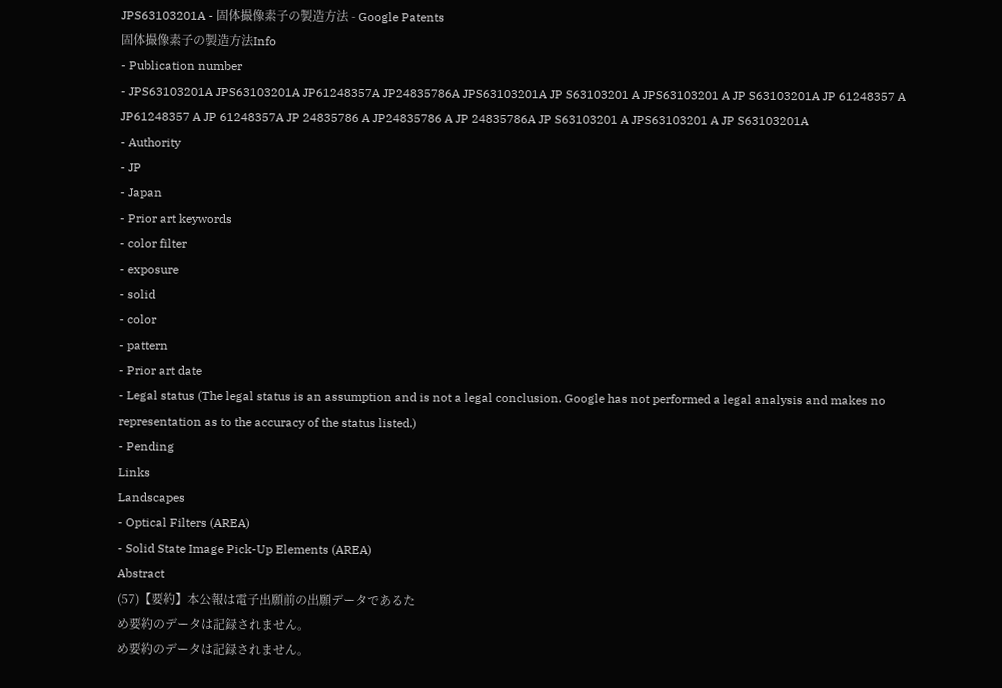JPS63103201A - 固体撮像素子の製造方法 - Google Patents
固体撮像素子の製造方法Info
- Publication number
- JPS63103201A JPS63103201A JP61248357A JP24835786A JPS63103201A JP S63103201 A JPS63103201 A JP S63103201A JP 61248357 A JP61248357 A JP 61248357A JP 24835786 A JP24835786 A JP 24835786A JP S63103201 A JPS63103201 A JP S63103201A
- Authority
- JP
- Japan
- Prior art keywords
- color filter
- exposure
- solid
- color
- pattern
- Prior art date
- Legal status (The legal status is an assumption and is not a legal conclusion. Google has not performed a legal analysis and makes no representation as to the accuracy of the status listed.)
- Pending
Links
Landscapes
- Optical Filters (AREA)
- Solid State Image Pick-Up Elements (AREA)
Abstract
(57)【要約】本公報は電子出願前の出願データであるた
め要約のデータは記録されません。
め要約のデータは記録されません。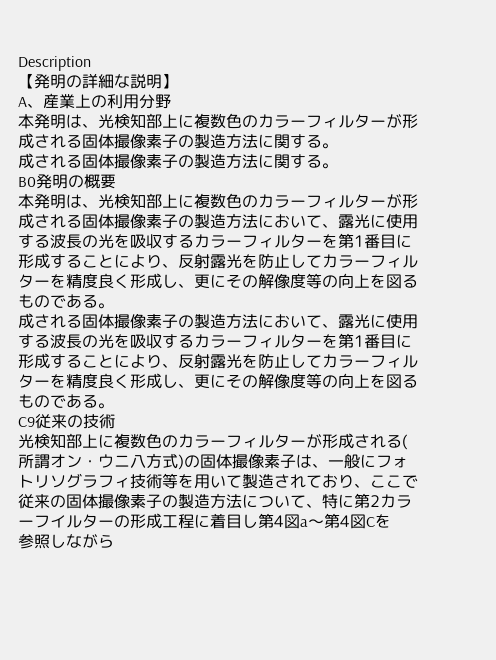Description
【発明の詳細な説明】
A、産業上の利用分野
本発明は、光検知部上に複数色のカラーフィルターが形
成される固体撮像素子の製造方法に関する。
成される固体撮像素子の製造方法に関する。
B0発明の概要
本発明は、光検知部上に複数色のカラーフィルターが形
成される固体撮像素子の製造方法において、露光に使用
する波長の光を吸収するカラーフィルターを第1番目に
形成することにより、反射露光を防止してカラーフィル
ターを精度良く形成し、更にその解像度等の向上を図る
ものである。
成される固体撮像素子の製造方法において、露光に使用
する波長の光を吸収するカラーフィルターを第1番目に
形成することにより、反射露光を防止してカラーフィル
ターを精度良く形成し、更にその解像度等の向上を図る
ものである。
C9従来の技術
光検知部上に複数色のカラーフィルターが形成される(
所謂オン・ウニ八方式)の固体撮像素子は、一般にフォ
トリソグラフィ技術等を用いて製造されており、ここで
従来の固体撮像素子の製造方法について、特に第2カラ
ーフイルターの形成工程に着目し第4図a〜第4図Cを
参照しながら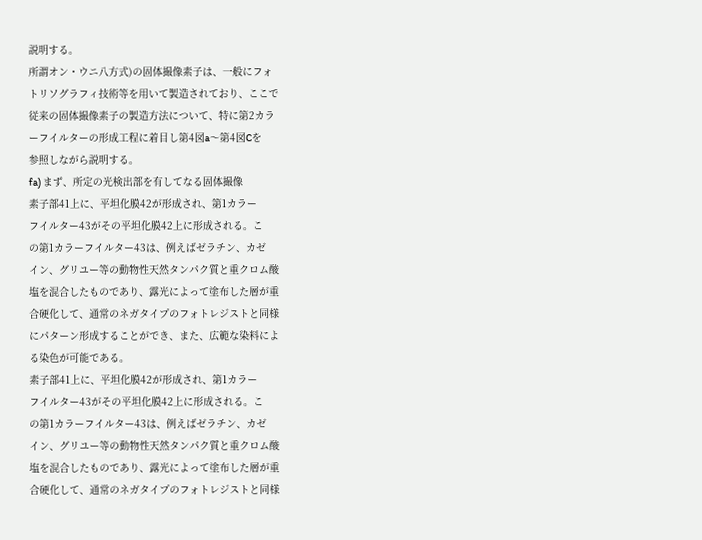説明する。
所謂オン・ウニ八方式)の固体撮像素子は、一般にフォ
トリソグラフィ技術等を用いて製造されており、ここで
従来の固体撮像素子の製造方法について、特に第2カラ
ーフイルターの形成工程に着目し第4図a〜第4図Cを
参照しながら説明する。
fa) まず、所定の光検出部を有してなる固体撮像
素子部41上に、平坦化膜42が形成され、第1カラー
フイルター43がその平坦化膜42上に形成される。こ
の第1カラーフイルター43は、例えばゼラチン、カゼ
イン、グリユー等の動物性天然タンパク質と重クロム酸
塩を混合したものであり、露光によって塗布した層が重
合硬化して、通常のネガタイプのフォトレジストと同様
にパターン形成することができ、また、広範な染料によ
る染色が可能である。
素子部41上に、平坦化膜42が形成され、第1カラー
フイルター43がその平坦化膜42上に形成される。こ
の第1カラーフイルター43は、例えばゼラチン、カゼ
イン、グリユー等の動物性天然タンパク質と重クロム酸
塩を混合したものであり、露光によって塗布した層が重
合硬化して、通常のネガタイプのフォトレジストと同様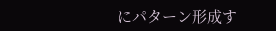にパターン形成す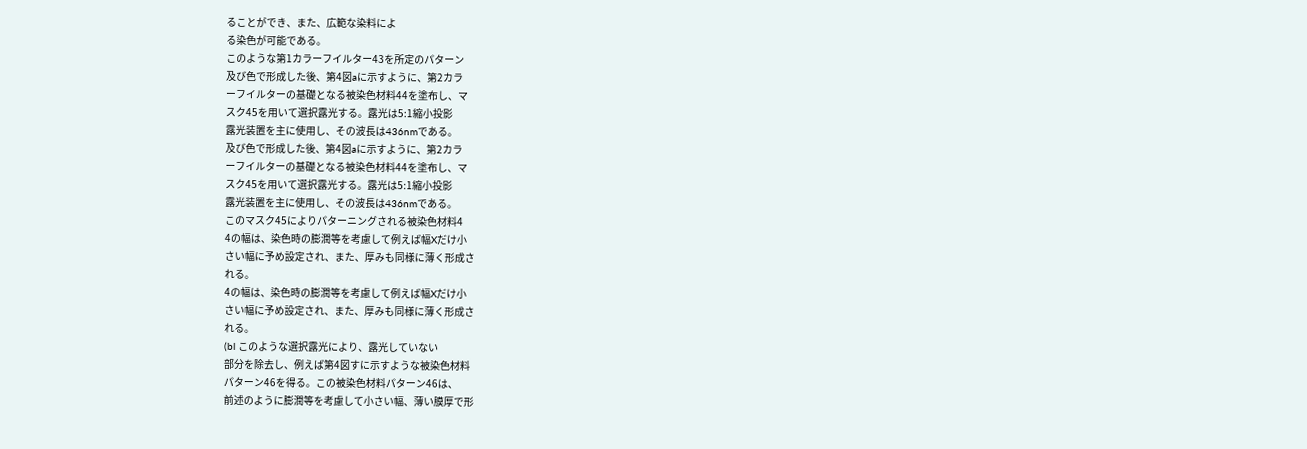ることができ、また、広範な染料によ
る染色が可能である。
このような第1カラーフイルター43を所定のパターン
及び色で形成した後、第4図aに示すように、第2カラ
ーフイルターの基礎となる被染色材料44を塗布し、マ
スク45を用いて選択露光する。露光は5:1縮小投影
露光装置を主に使用し、その波長は436nmである。
及び色で形成した後、第4図aに示すように、第2カラ
ーフイルターの基礎となる被染色材料44を塗布し、マ
スク45を用いて選択露光する。露光は5:1縮小投影
露光装置を主に使用し、その波長は436nmである。
このマスク45によりパターニングされる被染色材料4
4の幅は、染色時の膨潤等を考慮して例えば幅Xだけ小
さい幅に予め設定され、また、厚みも同様に薄く形成さ
れる。
4の幅は、染色時の膨潤等を考慮して例えば幅Xだけ小
さい幅に予め設定され、また、厚みも同様に薄く形成さ
れる。
(bl このような選択露光により、露光していない
部分を除去し、例えば第4図すに示すような被染色材料
パターン46を得る。この被染色材料パターン46は、
前述のように膨潤等を考慮して小さい幅、薄い膜厚で形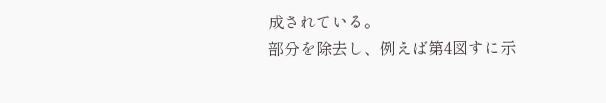成されている。
部分を除去し、例えば第4図すに示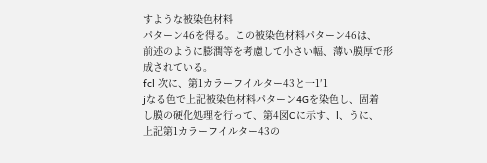すような被染色材料
パターン46を得る。この被染色材料パターン46は、
前述のように膨潤等を考慮して小さい幅、薄い膜厚で形
成されている。
fcl 次に、第1カラーフイルター43と一1′1
jなる色で上記被染色材料パターン4Gを染色し、固着
し膜の硬化処理を行って、第4図Cに示す、l、うに、
上記第1カラーフイルター43の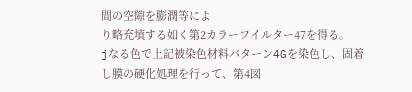間の空隙を膨潤等によ
り略充填する如く第2カラーフイルター47を得る。
jなる色で上記被染色材料パターン4Gを染色し、固着
し膜の硬化処理を行って、第4図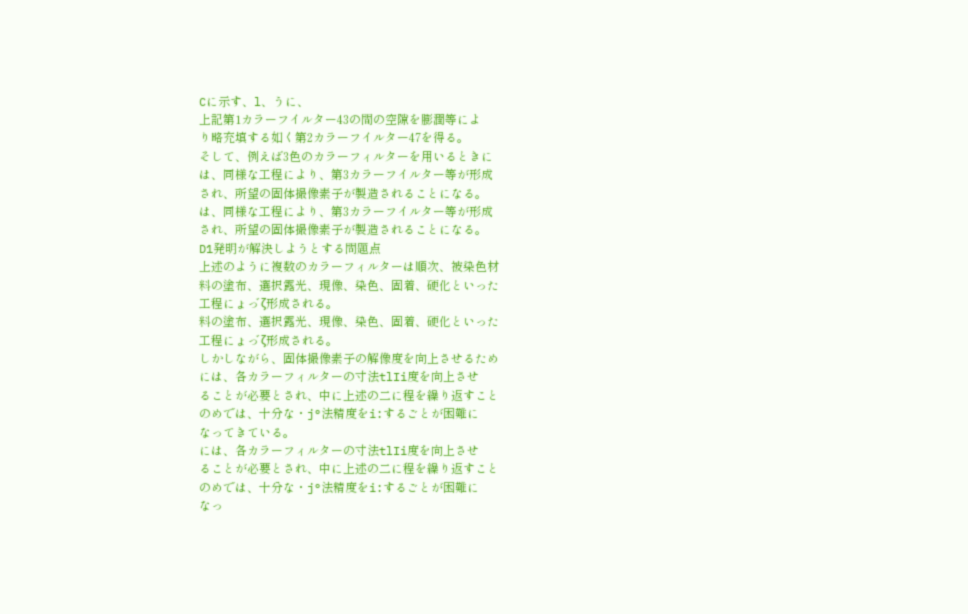Cに示す、l、うに、
上記第1カラーフイルター43の間の空隙を膨潤等によ
り略充填する如く第2カラーフイルター47を得る。
そして、例えば3色のカラーフィルターを用いるときに
は、同様な工程により、第3カラーフイルター等が形成
され、所望の固体撮像素子が製造されることになる。
は、同様な工程により、第3カラーフイルター等が形成
され、所望の固体撮像素子が製造されることになる。
D1発明が解決しようとする問題点
上述のように複数のカラーフィルターは順次、被染色材
料の塗布、選択露光、現像、染色、固着、硬化といった
工程にょっ゛ζ形成される。
料の塗布、選択露光、現像、染色、固着、硬化といった
工程にょっ゛ζ形成される。
しかしながら、固体撮像素子の解像度を向上させるため
には、各カラーフィルターの寸法tlIi度を向上させ
ることが必要とされ、中に上述の二に程を繰り返すこと
のめでは、十分な・j°法精度をi:するごとが困難に
なってきている。
には、各カラーフィルターの寸法tlIi度を向上させ
ることが必要とされ、中に上述の二に程を繰り返すこと
のめでは、十分な・j°法精度をi:するごとが困難に
なっ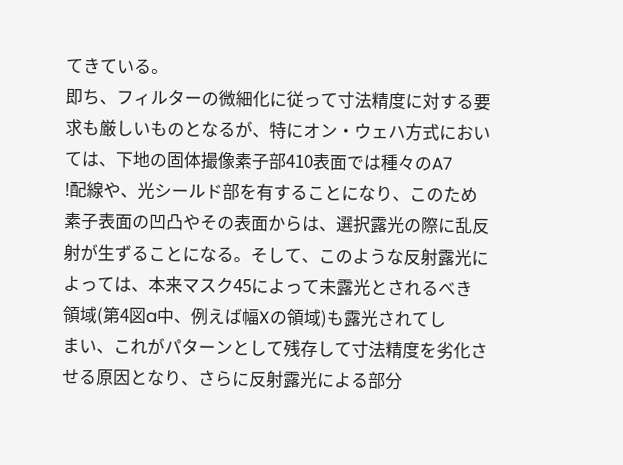てきている。
即ち、フィルターの微細化に従って寸法精度に対する要
求も厳しいものとなるが、特にオン・ウェハ方式におい
ては、下地の固体撮像素子部410表面では種々のA7
!配線や、光シールド部を有することになり、このため
素子表面の凹凸やその表面からは、選択露光の際に乱反
射が生ずることになる。そして、このような反射露光に
よっては、本来マスク45によって未露光とされるべき
領域(第4図a中、例えば幅Xの領域)も露光されてし
まい、これがパターンとして残存して寸法精度を劣化さ
せる原因となり、さらに反射露光による部分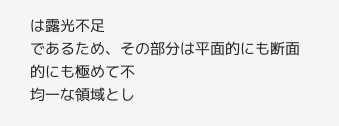は露光不足
であるため、その部分は平面的にも断面的にも極めて不
均一な領域とし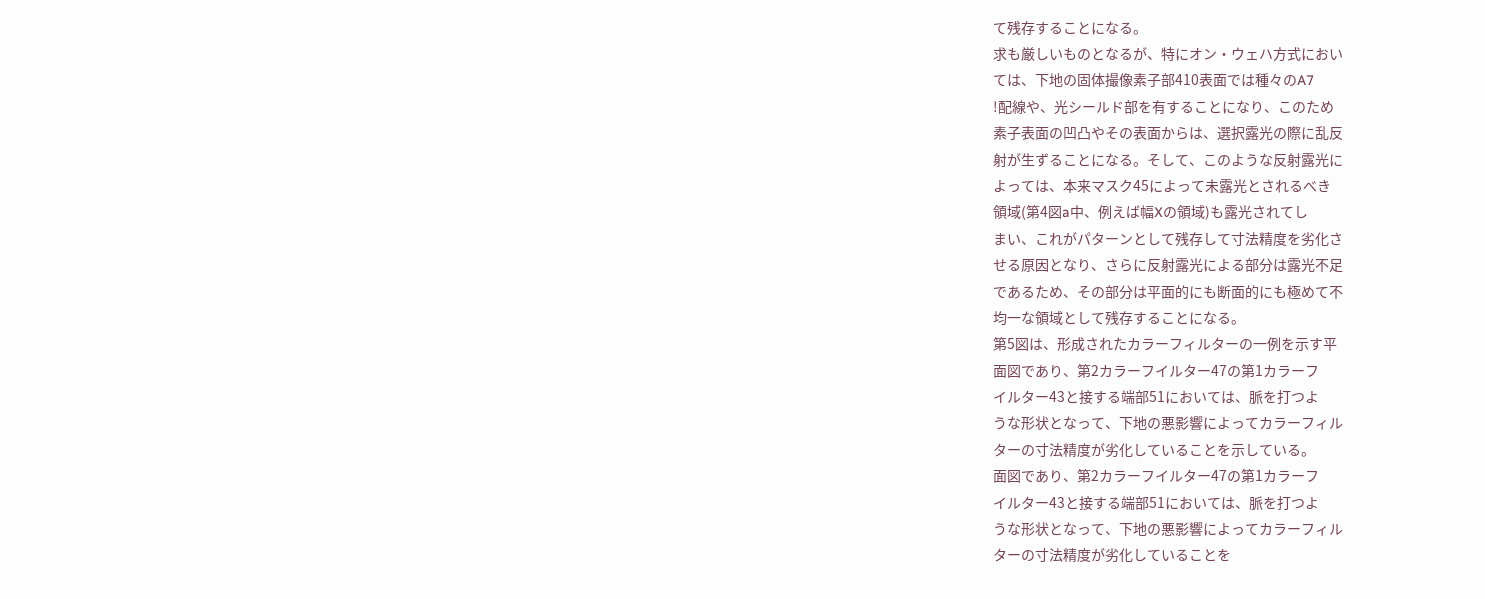て残存することになる。
求も厳しいものとなるが、特にオン・ウェハ方式におい
ては、下地の固体撮像素子部410表面では種々のA7
!配線や、光シールド部を有することになり、このため
素子表面の凹凸やその表面からは、選択露光の際に乱反
射が生ずることになる。そして、このような反射露光に
よっては、本来マスク45によって未露光とされるべき
領域(第4図a中、例えば幅Xの領域)も露光されてし
まい、これがパターンとして残存して寸法精度を劣化さ
せる原因となり、さらに反射露光による部分は露光不足
であるため、その部分は平面的にも断面的にも極めて不
均一な領域として残存することになる。
第5図は、形成されたカラーフィルターの一例を示す平
面図であり、第2カラーフイルター47の第1カラーフ
イルター43と接する端部51においては、脈を打つよ
うな形状となって、下地の悪影響によってカラーフィル
ターの寸法精度が劣化していることを示している。
面図であり、第2カラーフイルター47の第1カラーフ
イルター43と接する端部51においては、脈を打つよ
うな形状となって、下地の悪影響によってカラーフィル
ターの寸法精度が劣化していることを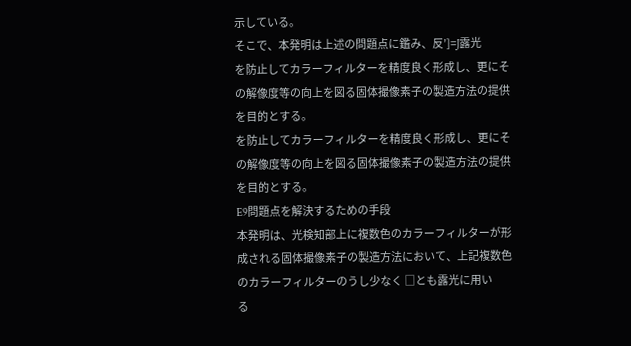示している。
そこで、本発明は上述の問題点に鑑み、反’]=J露光
を防止してカラーフィルターを精度良く形成し、更にそ
の解像度等の向上を図る固体撮像素子の製造方法の提供
を目的とする。
を防止してカラーフィルターを精度良く形成し、更にそ
の解像度等の向上を図る固体撮像素子の製造方法の提供
を目的とする。
E9問題点を解決するための手段
本発明は、光検知部上に複数色のカラーフィルターが形
成される固体撮像素子の製造方法において、上記複数色
のカラーフィルターのうし少なく □とも露光に用い
る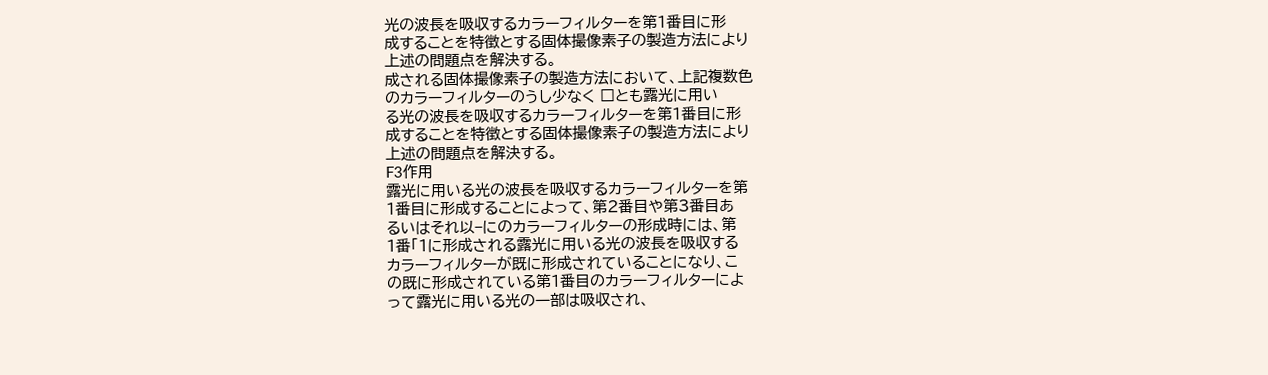光の波長を吸収するカラーフィルターを第1番目に形
成することを特徴とする固体撮像素子の製造方法により
上述の問題点を解決する。
成される固体撮像素子の製造方法において、上記複数色
のカラーフィルターのうし少なく □とも露光に用い
る光の波長を吸収するカラーフィルターを第1番目に形
成することを特徴とする固体撮像素子の製造方法により
上述の問題点を解決する。
F3作用
露光に用いる光の波長を吸収するカラーフィルターを第
1番目に形成することによって、第2番目や第3番目あ
るいはそれ以−にのカラーフィルターの形成時には、第
1番「1に形成される露光に用いる光の波長を吸収する
カラーフィルターが既に形成されていることになり、こ
の既に形成されている第1番目のカラーフィルターによ
って露光に用いる光の一部は吸収され、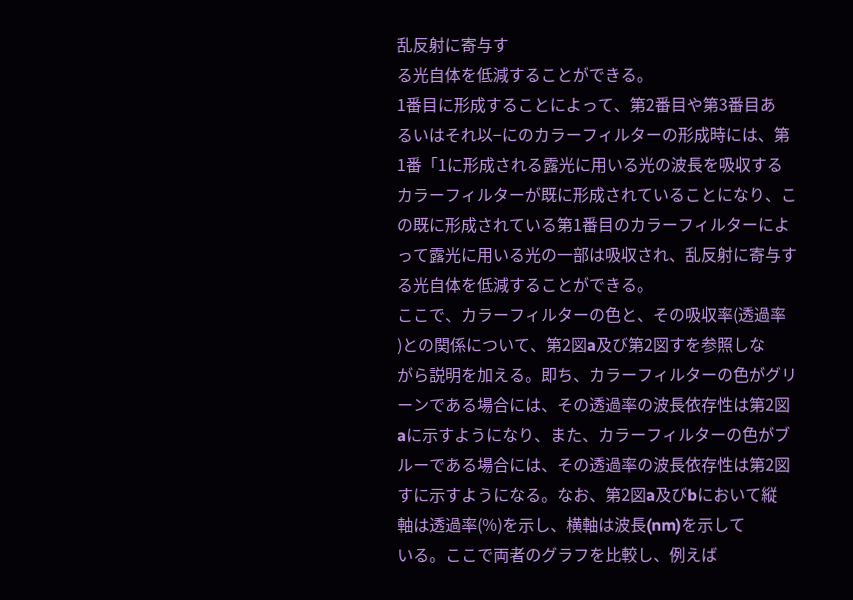乱反射に寄与す
る光自体を低減することができる。
1番目に形成することによって、第2番目や第3番目あ
るいはそれ以−にのカラーフィルターの形成時には、第
1番「1に形成される露光に用いる光の波長を吸収する
カラーフィルターが既に形成されていることになり、こ
の既に形成されている第1番目のカラーフィルターによ
って露光に用いる光の一部は吸収され、乱反射に寄与す
る光自体を低減することができる。
ここで、カラーフィルターの色と、その吸収率(透過率
)との関係について、第2図a及び第2図すを参照しな
がら説明を加える。即ち、カラーフィルターの色がグリ
ーンである場合には、その透過率の波長依存性は第2図
aに示すようになり、また、カラーフィルターの色がブ
ルーである場合には、その透過率の波長依存性は第2図
すに示すようになる。なお、第2図a及びbにおいて縦
軸は透過率(%)を示し、横軸は波長(nm)を示して
いる。ここで両者のグラフを比較し、例えば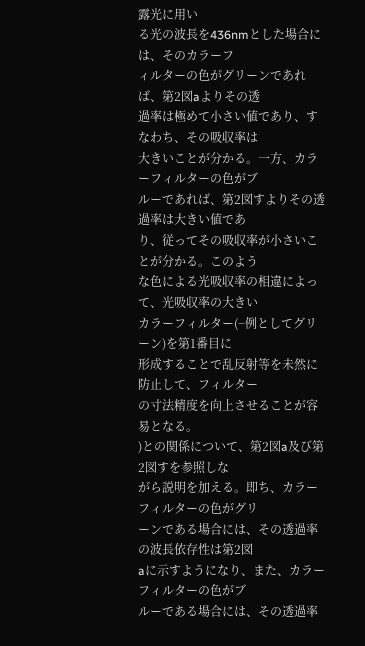露光に用い
る光の波長を436nmとした場合には、そのカラーフ
ィルターの色がグリーンであれば、第2図aよりその透
過率は極めて小さい値であり、すなわち、その吸収率は
大きいことが分かる。一方、カラーフィルターの色がブ
ルーであれば、第2図すよりその透過率は大きい値であ
り、従ってその吸収率が小さいことが分かる。このよう
な色による光吸収率の相違によって、光吸収率の大きい
カラーフィルター(−例としてグリーン)を第1番目に
形成することで乱反射等を未然に防止して、フィルター
の寸法精度を向上させることが容易となる。
)との関係について、第2図a及び第2図すを参照しな
がら説明を加える。即ち、カラーフィルターの色がグリ
ーンである場合には、その透過率の波長依存性は第2図
aに示すようになり、また、カラーフィルターの色がブ
ルーである場合には、その透過率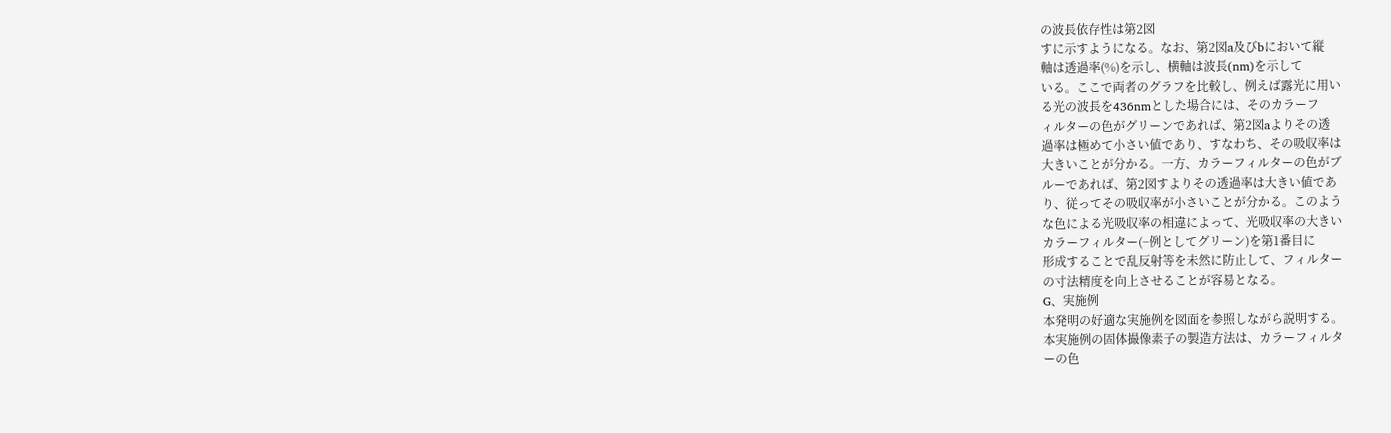の波長依存性は第2図
すに示すようになる。なお、第2図a及びbにおいて縦
軸は透過率(%)を示し、横軸は波長(nm)を示して
いる。ここで両者のグラフを比較し、例えば露光に用い
る光の波長を436nmとした場合には、そのカラーフ
ィルターの色がグリーンであれば、第2図aよりその透
過率は極めて小さい値であり、すなわち、その吸収率は
大きいことが分かる。一方、カラーフィルターの色がブ
ルーであれば、第2図すよりその透過率は大きい値であ
り、従ってその吸収率が小さいことが分かる。このよう
な色による光吸収率の相違によって、光吸収率の大きい
カラーフィルター(−例としてグリーン)を第1番目に
形成することで乱反射等を未然に防止して、フィルター
の寸法精度を向上させることが容易となる。
G、実施例
本発明の好適な実施例を図面を参照しながら説明する。
本実施例の固体撮像素子の製造方法は、カラーフィルタ
ーの色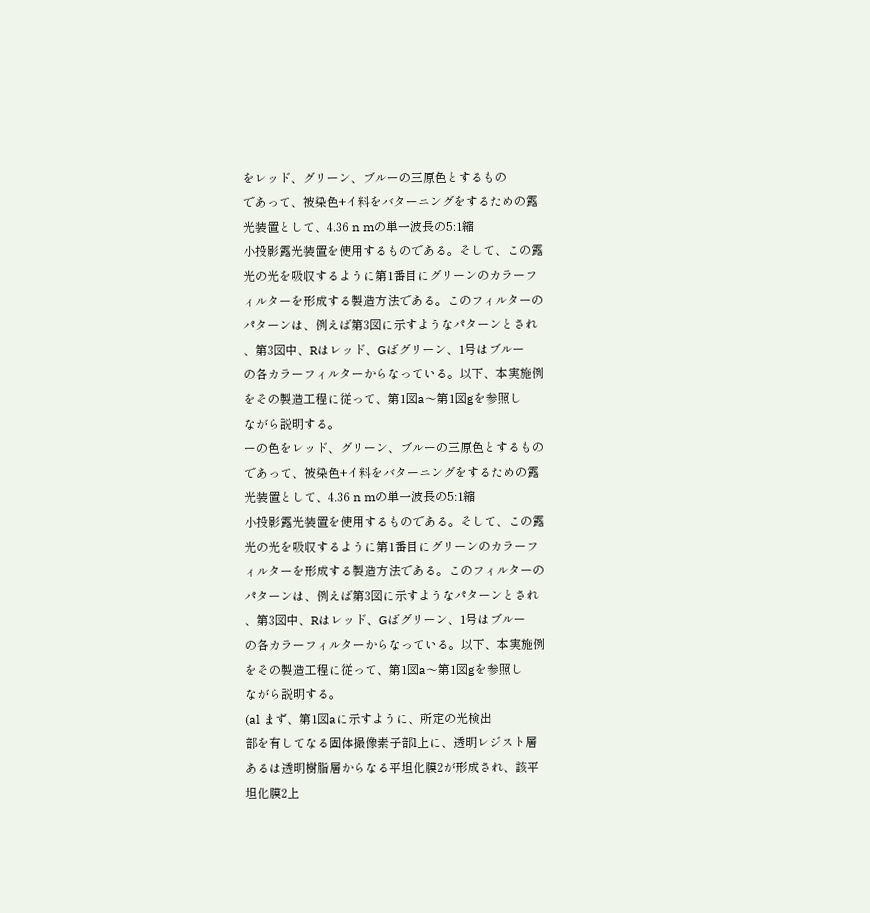をレッド、グリーン、ブルーの三原色とするもの
であって、被染色+イ料をバターニングをするための露
光装置として、4.36 n mの単一波長の5:1縮
小投影露光装置を使用するものである。そして、この露
光の光を吸収するように第1番目にグリーンのカラーフ
ィルターを形成する製造方法である。このフィルターの
パターンは、例えば第3図に示すようなパターンとされ
、第3図中、Rはレッド、Gばグリーン、1号はブルー
の各カラーフィルターからなっている。以下、本実施例
をその製造工程に従って、第1図a〜第1図gを参照し
ながら説明する。
ーの色をレッド、グリーン、ブルーの三原色とするもの
であって、被染色+イ料をバターニングをするための露
光装置として、4.36 n mの単一波長の5:1縮
小投影露光装置を使用するものである。そして、この露
光の光を吸収するように第1番目にグリーンのカラーフ
ィルターを形成する製造方法である。このフィルターの
パターンは、例えば第3図に示すようなパターンとされ
、第3図中、Rはレッド、Gばグリーン、1号はブルー
の各カラーフィルターからなっている。以下、本実施例
をその製造工程に従って、第1図a〜第1図gを参照し
ながら説明する。
(al まず、第1図aに示すように、所定の光検出
部を有してなる固体撮像素子部l上に、透明レジスト層
あるは透明樹脂層からなる平坦化膜2が形成され、該平
坦化膜2上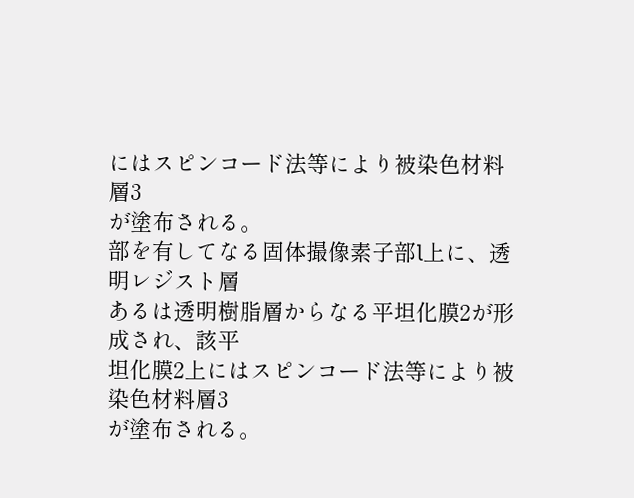にはスピンコード法等により被染色材料層3
が塗布される。
部を有してなる固体撮像素子部l上に、透明レジスト層
あるは透明樹脂層からなる平坦化膜2が形成され、該平
坦化膜2上にはスピンコード法等により被染色材料層3
が塗布される。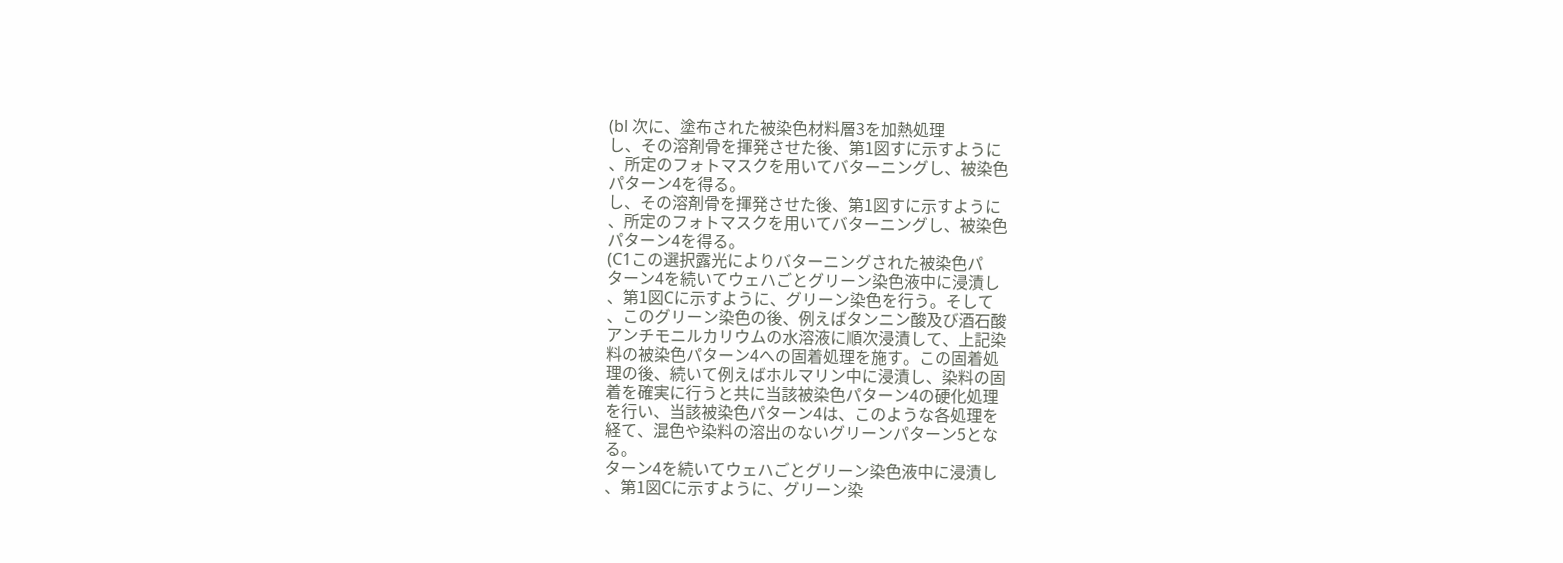(bl 次に、塗布された被染色材料層3を加熱処理
し、その溶剤骨を揮発させた後、第1図すに示すように
、所定のフォトマスクを用いてバターニングし、被染色
パターン4を得る。
し、その溶剤骨を揮発させた後、第1図すに示すように
、所定のフォトマスクを用いてバターニングし、被染色
パターン4を得る。
(C1この選択露光によりバターニングされた被染色パ
ターン4を続いてウェハごとグリーン染色液中に浸漬し
、第1図Cに示すように、グリーン染色を行う。そして
、このグリーン染色の後、例えばタンニン酸及び酒石酸
アンチモニルカリウムの水溶液に順次浸漬して、上記染
料の被染色パターン4への固着処理を施す。この固着処
理の後、続いて例えばホルマリン中に浸漬し、染料の固
着を確実に行うと共に当該被染色パターン4の硬化処理
を行い、当該被染色パターン4は、このような各処理を
経て、混色や染料の溶出のないグリーンパターン5とな
る。
ターン4を続いてウェハごとグリーン染色液中に浸漬し
、第1図Cに示すように、グリーン染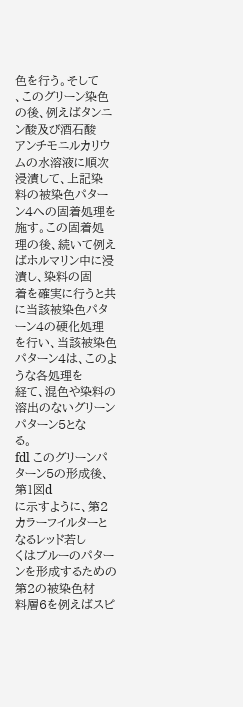色を行う。そして
、このグリーン染色の後、例えばタンニン酸及び酒石酸
アンチモニルカリウムの水溶液に順次浸漬して、上記染
料の被染色パターン4への固着処理を施す。この固着処
理の後、続いて例えばホルマリン中に浸漬し、染料の固
着を確実に行うと共に当該被染色パターン4の硬化処理
を行い、当該被染色パターン4は、このような各処理を
経て、混色や染料の溶出のないグリーンパターン5とな
る。
fdl このグリーンパターン5の形成後、第1図d
に示すように、第2カラーフイルターとなるレッド若し
くはブルーのパターンを形成するための第2の被染色材
料層6を例えばスピ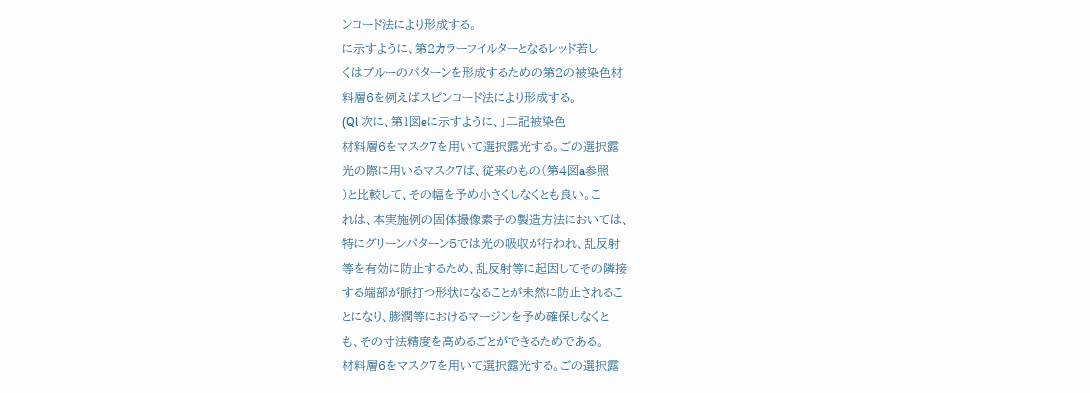ンコード法により形成する。
に示すように、第2カラーフイルターとなるレッド若し
くはブルーのパターンを形成するための第2の被染色材
料層6を例えばスピンコード法により形成する。
(Ql 次に、第1図eに示すように、」二記被染色
材料層6をマスク7を用いて選択露光する。ごの選択露
光の際に用いるマスク7ば、従来のもの(第4図a参照
)と比較して、その幅を予め小さくしなくとも良い。こ
れは、本実施例の固体撮像素子の製造方法においては、
特にグリーンパターン5では光の吸収が行われ、乱反射
等を有効に防止するため、乱反射等に起因してその隣接
する端部が脈打つ形状になることが未然に防止されるこ
とになり、膨潤等におけるマージンを予め確保しなくと
も、その寸法精度を高めるごとができるためである。
材料層6をマスク7を用いて選択露光する。ごの選択露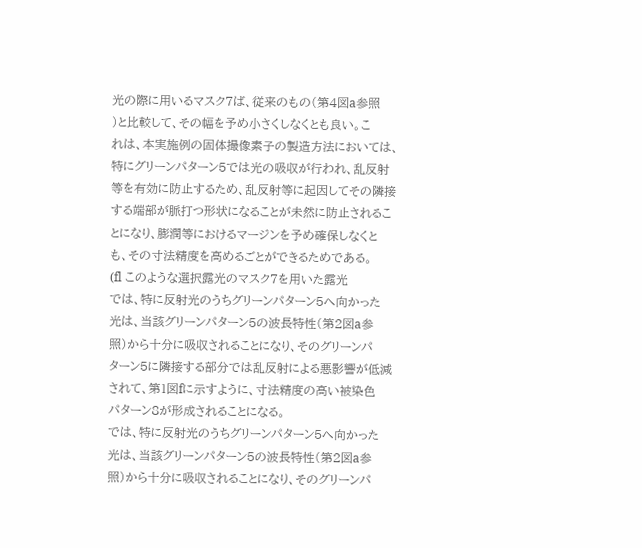光の際に用いるマスク7ば、従来のもの(第4図a参照
)と比較して、その幅を予め小さくしなくとも良い。こ
れは、本実施例の固体撮像素子の製造方法においては、
特にグリーンパターン5では光の吸収が行われ、乱反射
等を有効に防止するため、乱反射等に起因してその隣接
する端部が脈打つ形状になることが未然に防止されるこ
とになり、膨潤等におけるマージンを予め確保しなくと
も、その寸法精度を高めるごとができるためである。
(fl このような選択露光のマスク7を用いた露光
では、特に反射光のうちグリーンパターン5へ向かった
光は、当該グリーンパターン5の波長特性(第2図a参
照)から十分に吸収されることになり、そのグリーンパ
ターン5に隣接する部分では乱反射による悪影響が低減
されて、第1図fに示すように、寸法精度の高い被染色
パターン8が形成されることになる。
では、特に反射光のうちグリーンパターン5へ向かった
光は、当該グリーンパターン5の波長特性(第2図a参
照)から十分に吸収されることになり、そのグリーンパ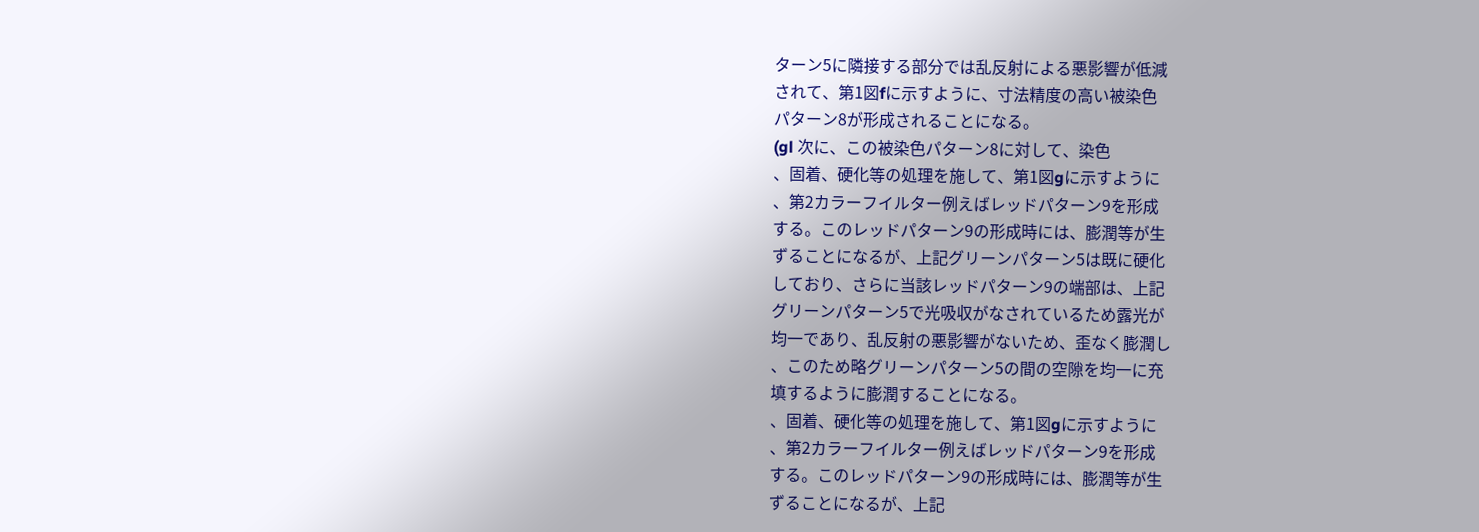ターン5に隣接する部分では乱反射による悪影響が低減
されて、第1図fに示すように、寸法精度の高い被染色
パターン8が形成されることになる。
(gl 次に、この被染色パターン8に対して、染色
、固着、硬化等の処理を施して、第1図gに示すように
、第2カラーフイルター例えばレッドパターン9を形成
する。このレッドパターン9の形成時には、膨潤等が生
ずることになるが、上記グリーンパターン5は既に硬化
しており、さらに当該レッドパターン9の端部は、上記
グリーンパターン5で光吸収がなされているため露光が
均一であり、乱反射の悪影響がないため、歪なく膨潤し
、このため略グリーンパターン5の間の空隙を均一に充
填するように膨潤することになる。
、固着、硬化等の処理を施して、第1図gに示すように
、第2カラーフイルター例えばレッドパターン9を形成
する。このレッドパターン9の形成時には、膨潤等が生
ずることになるが、上記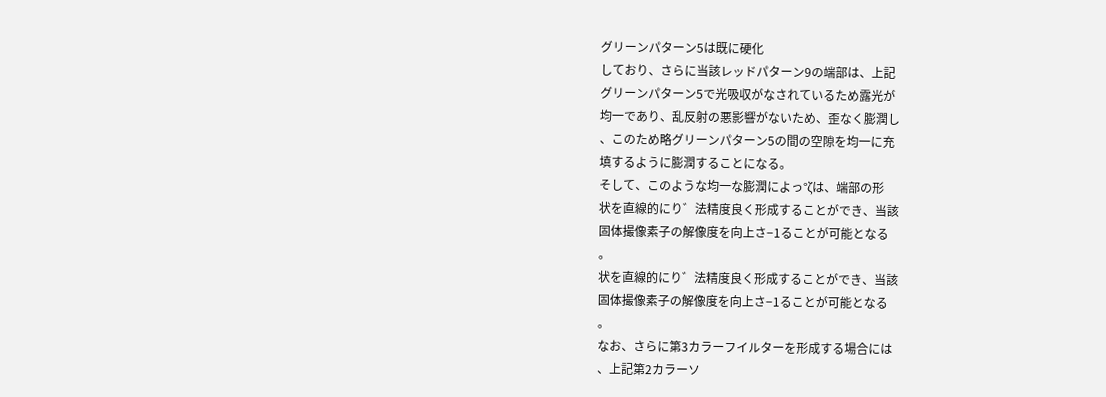グリーンパターン5は既に硬化
しており、さらに当該レッドパターン9の端部は、上記
グリーンパターン5で光吸収がなされているため露光が
均一であり、乱反射の悪影響がないため、歪なく膨潤し
、このため略グリーンパターン5の間の空隙を均一に充
填するように膨潤することになる。
そして、このような均一な膨潤によっ°ζは、端部の形
状を直線的にり゛法精度良く形成することができ、当該
固体撮像素子の解像度を向上さ−1ることが可能となる
。
状を直線的にり゛法精度良く形成することができ、当該
固体撮像素子の解像度を向上さ−1ることが可能となる
。
なお、さらに第3カラーフイルターを形成する場合には
、上記第2カラーソ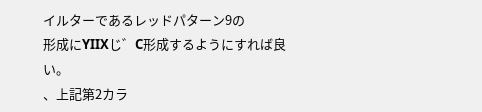イルターであるレッドパターン9の
形成にYIIXじ゛C形成するようにすれば良い。
、上記第2カラ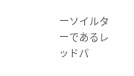ーソイルターであるレッドパ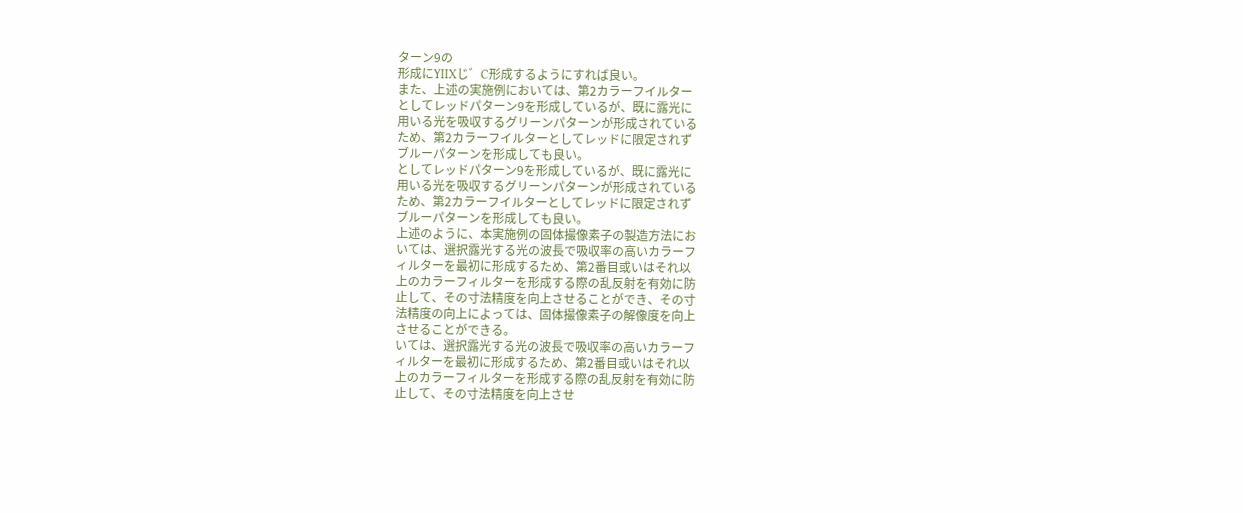ターン9の
形成にYIIXじ゛C形成するようにすれば良い。
また、上述の実施例においては、第2カラーフイルター
としてレッドパターン9を形成しているが、既に露光に
用いる光を吸収するグリーンパターンが形成されている
ため、第2カラーフイルターとしてレッドに限定されず
ブルーパターンを形成しても良い。
としてレッドパターン9を形成しているが、既に露光に
用いる光を吸収するグリーンパターンが形成されている
ため、第2カラーフイルターとしてレッドに限定されず
ブルーパターンを形成しても良い。
上述のように、本実施例の固体撮像素子の製造方法にお
いては、選択露光する光の波長で吸収率の高いカラーフ
ィルターを最初に形成するため、第2番目或いはそれ以
上のカラーフィルターを形成する際の乱反射を有効に防
止して、その寸法精度を向上させることができ、その寸
法精度の向上によっては、固体撮像素子の解像度を向上
させることができる。
いては、選択露光する光の波長で吸収率の高いカラーフ
ィルターを最初に形成するため、第2番目或いはそれ以
上のカラーフィルターを形成する際の乱反射を有効に防
止して、その寸法精度を向上させ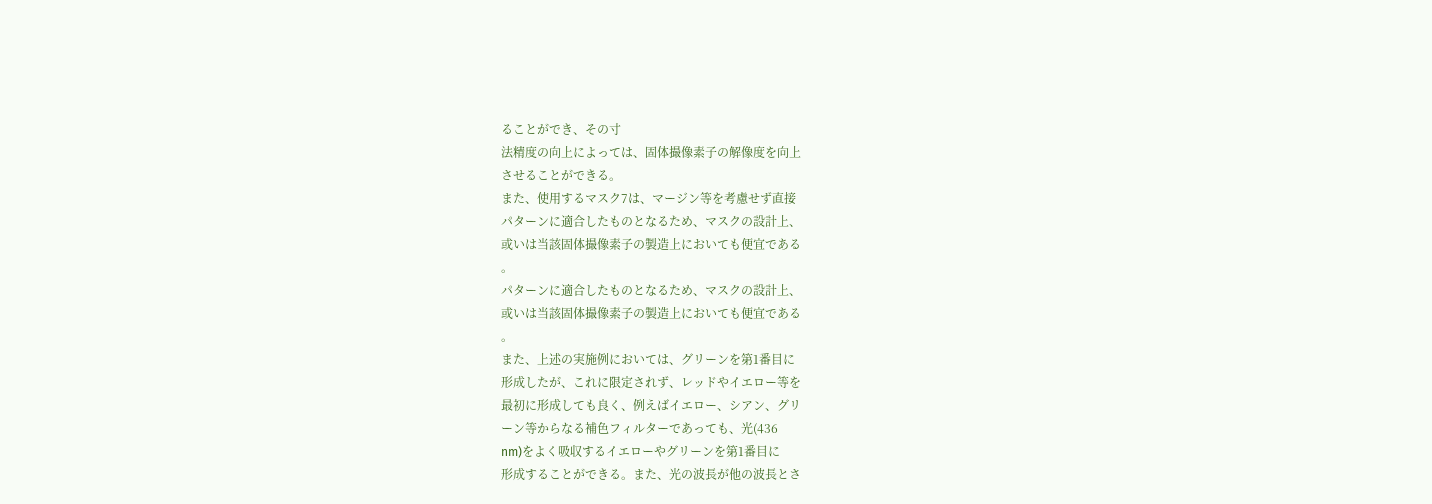ることができ、その寸
法精度の向上によっては、固体撮像素子の解像度を向上
させることができる。
また、使用するマスク7は、マージン等を考慮せず直接
パターンに適合したものとなるため、マスクの設計上、
或いは当該固体撮像素子の製造上においても便宜である
。
パターンに適合したものとなるため、マスクの設計上、
或いは当該固体撮像素子の製造上においても便宜である
。
また、上述の実施例においては、グリーンを第1番目に
形成したが、これに限定されず、レッドやイエロー等を
最初に形成しても良く、例えばイエロー、シアン、グリ
ーン等からなる補色フィルターであっても、光(436
nm)をよく吸収するイエローやグリーンを第1番目に
形成することができる。また、光の波長が他の波長とさ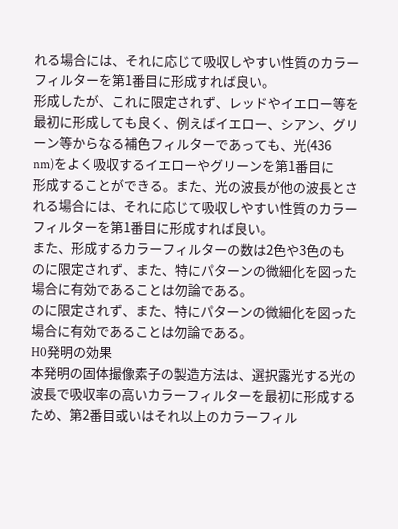れる場合には、それに応じて吸収しやすい性質のカラー
フィルターを第1番目に形成すれば良い。
形成したが、これに限定されず、レッドやイエロー等を
最初に形成しても良く、例えばイエロー、シアン、グリ
ーン等からなる補色フィルターであっても、光(436
nm)をよく吸収するイエローやグリーンを第1番目に
形成することができる。また、光の波長が他の波長とさ
れる場合には、それに応じて吸収しやすい性質のカラー
フィルターを第1番目に形成すれば良い。
また、形成するカラーフィルターの数は2色や3色のも
のに限定されず、また、特にパターンの微細化を図った
場合に有効であることは勿論である。
のに限定されず、また、特にパターンの微細化を図った
場合に有効であることは勿論である。
H0発明の効果
本発明の固体撮像素子の製造方法は、選択露光する光の
波長で吸収率の高いカラーフィルターを最初に形成する
ため、第2番目或いはそれ以上のカラーフィル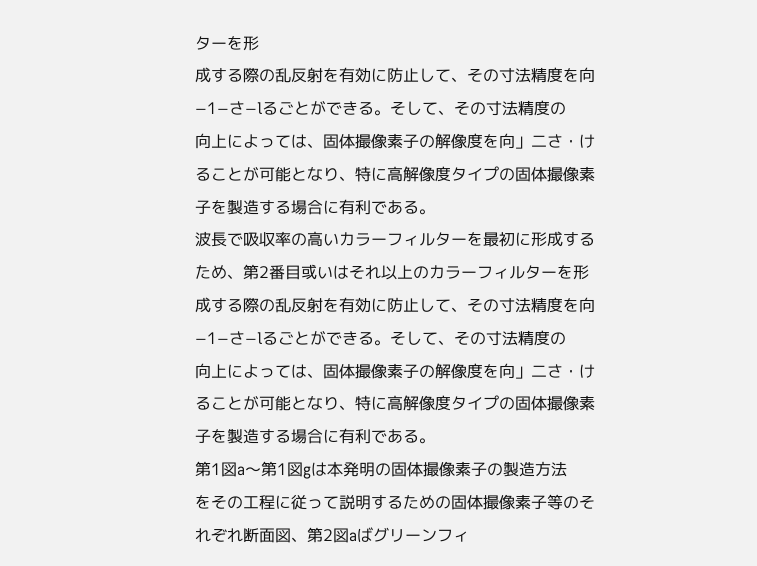ターを形
成する際の乱反射を有効に防止して、その寸法精度を向
−1−さ−lるごとができる。そして、その寸法精度の
向上によっては、固体撮像素子の解像度を向」二さ・け
ることが可能となり、特に高解像度タイプの固体撮像素
子を製造する場合に有利である。
波長で吸収率の高いカラーフィルターを最初に形成する
ため、第2番目或いはそれ以上のカラーフィルターを形
成する際の乱反射を有効に防止して、その寸法精度を向
−1−さ−lるごとができる。そして、その寸法精度の
向上によっては、固体撮像素子の解像度を向」二さ・け
ることが可能となり、特に高解像度タイプの固体撮像素
子を製造する場合に有利である。
第1図a〜第1図gは本発明の固体撮像素子の製造方法
をその工程に従って説明するための固体撮像素子等のそ
れぞれ断面図、第2図aばグリーンフィ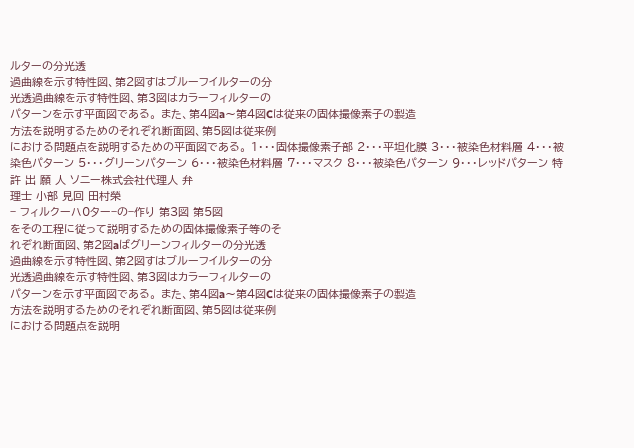ルターの分光透
過曲線を示す特性図、第2図すはブルーフイルターの分
光透過曲線を示す特性図、第3図はカラーフィルターの
パターンを示す平面図である。 また、第4図a〜第4図Cは従来の固体撮像素子の製造
方法を説明するためのそれぞれ断面図、第5図は従来例
における問題点を説明するための平面図である。 1・・・固体撮像素子部 2・・・平坦化膜 3・・・被染色材料層 4・・・被染色パターン 5・・・グリーンパターン 6・・・被染色材料層 7・・・マスク 8・・・被染色パターン 9・・・レッドパターン 特 許 出 願 人 ソニー株式会社代理人 弁
理士 小部 見回 田村榮
− フィルクーハ0ター−の−作り 第3図 第5図
をその工程に従って説明するための固体撮像素子等のそ
れぞれ断面図、第2図aばグリーンフィルターの分光透
過曲線を示す特性図、第2図すはブルーフイルターの分
光透過曲線を示す特性図、第3図はカラーフィルターの
パターンを示す平面図である。 また、第4図a〜第4図Cは従来の固体撮像素子の製造
方法を説明するためのそれぞれ断面図、第5図は従来例
における問題点を説明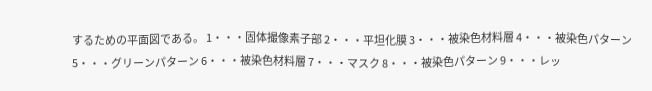するための平面図である。 1・・・固体撮像素子部 2・・・平坦化膜 3・・・被染色材料層 4・・・被染色パターン 5・・・グリーンパターン 6・・・被染色材料層 7・・・マスク 8・・・被染色パターン 9・・・レッ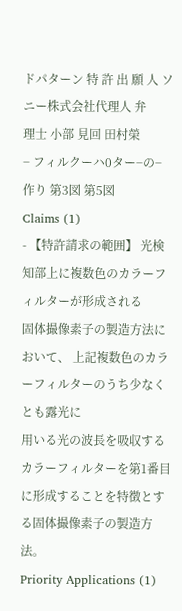ドパターン 特 許 出 願 人 ソニー株式会社代理人 弁
理士 小部 見回 田村榮
− フィルクーハ0ター−の−作り 第3図 第5図
Claims (1)
- 【特許請求の範囲】 光検知部上に複数色のカラーフィルターが形成される
固体撮像素子の製造方法において、 上記複数色のカラーフィルターのうち少なくとも露光に
用いる光の波長を吸収するカラーフィルターを第1番目
に形成することを特徴とする固体撮像素子の製造方法。
Priority Applications (1)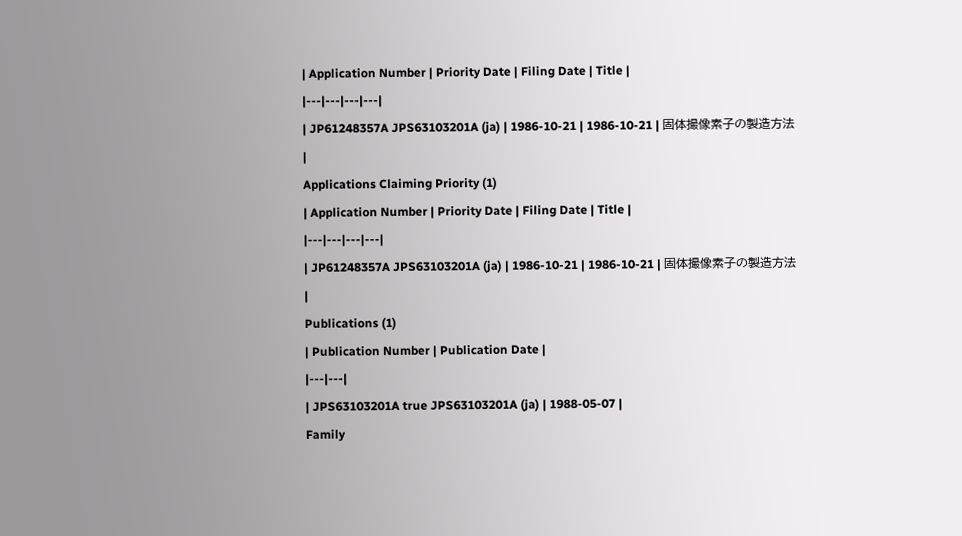| Application Number | Priority Date | Filing Date | Title |
|---|---|---|---|
| JP61248357A JPS63103201A (ja) | 1986-10-21 | 1986-10-21 | 固体撮像素子の製造方法 |
Applications Claiming Priority (1)
| Application Number | Priority Date | Filing Date | Title |
|---|---|---|---|
| JP61248357A JPS63103201A (ja) | 1986-10-21 | 1986-10-21 | 固体撮像素子の製造方法 |
Publications (1)
| Publication Number | Publication Date |
|---|---|
| JPS63103201A true JPS63103201A (ja) | 1988-05-07 |
Family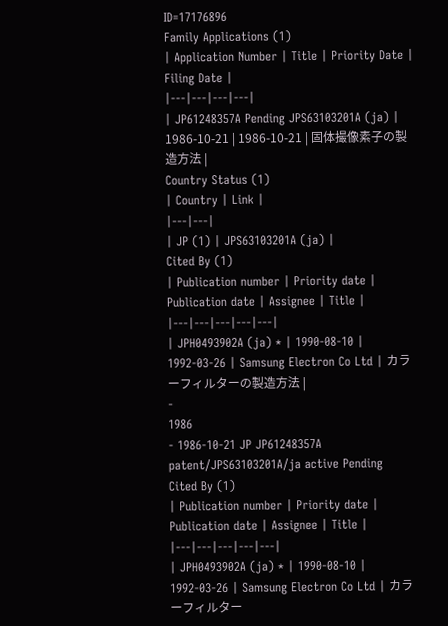ID=17176896
Family Applications (1)
| Application Number | Title | Priority Date | Filing Date |
|---|---|---|---|
| JP61248357A Pending JPS63103201A (ja) | 1986-10-21 | 1986-10-21 | 固体撮像素子の製造方法 |
Country Status (1)
| Country | Link |
|---|---|
| JP (1) | JPS63103201A (ja) |
Cited By (1)
| Publication number | Priority date | Publication date | Assignee | Title |
|---|---|---|---|---|
| JPH0493902A (ja) * | 1990-08-10 | 1992-03-26 | Samsung Electron Co Ltd | カラーフィルターの製造方法 |
-
1986
- 1986-10-21 JP JP61248357A patent/JPS63103201A/ja active Pending
Cited By (1)
| Publication number | Priority date | Publication date | Assignee | Title |
|---|---|---|---|---|
| JPH0493902A (ja) * | 1990-08-10 | 1992-03-26 | Samsung Electron Co Ltd | カラーフィルター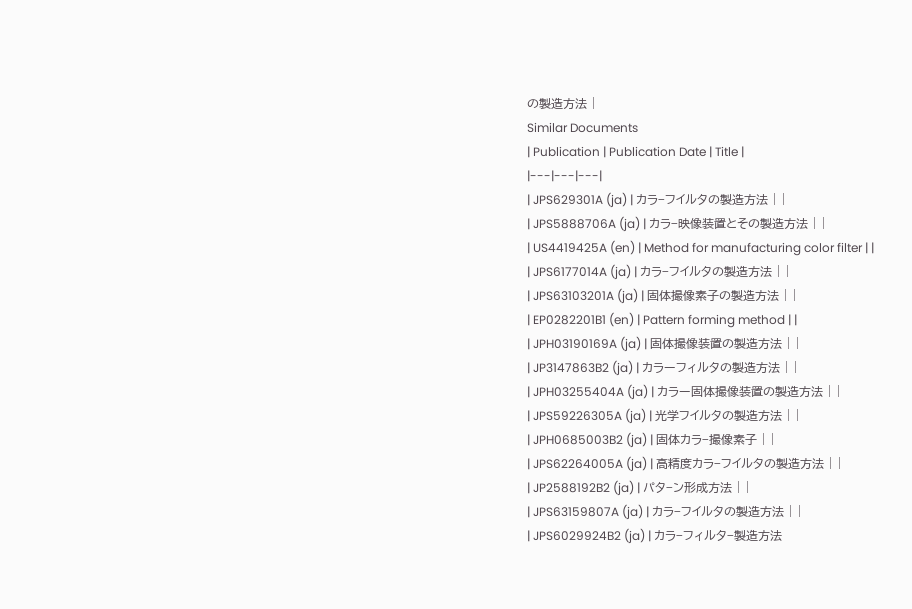の製造方法 |
Similar Documents
| Publication | Publication Date | Title |
|---|---|---|
| JPS629301A (ja) | カラ−フイルタの製造方法 | |
| JPS5888706A (ja) | カラ−映像装置とその製造方法 | |
| US4419425A (en) | Method for manufacturing color filter | |
| JPS6177014A (ja) | カラ−フイルタの製造方法 | |
| JPS63103201A (ja) | 固体撮像素子の製造方法 | |
| EP0282201B1 (en) | Pattern forming method | |
| JPH03190169A (ja) | 固体撮像装置の製造方法 | |
| JP3147863B2 (ja) | カラーフィルタの製造方法 | |
| JPH03255404A (ja) | カラー固体撮像装置の製造方法 | |
| JPS59226305A (ja) | 光学フイルタの製造方法 | |
| JPH0685003B2 (ja) | 固体カラ−撮像素子 | |
| JPS62264005A (ja) | 高精度カラ−フイルタの製造方法 | |
| JP2588192B2 (ja) | パタ−ン形成方法 | |
| JPS63159807A (ja) | カラ−フイルタの製造方法 | |
| JPS6029924B2 (ja) | カラ−フィルタ−製造方法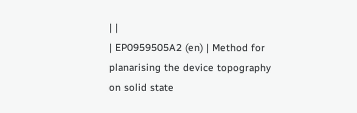| |
| EP0959505A2 (en) | Method for planarising the device topography on solid state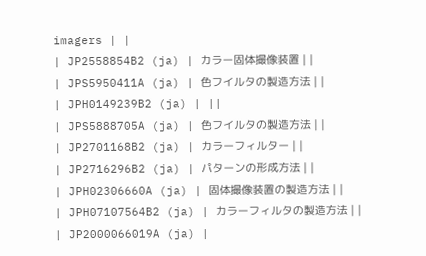imagers | |
| JP2558854B2 (ja) | カラー固体撮像装置 | |
| JPS5950411A (ja) | 色フイルタの製造方法 | |
| JPH0149239B2 (ja) | ||
| JPS5888705A (ja) | 色フイルタの製造方法 | |
| JP2701168B2 (ja) | カラーフィルター | |
| JP2716296B2 (ja) | パターンの形成方法 | |
| JPH02306660A (ja) | 固体撮像装置の製造方法 | |
| JPH07107564B2 (ja) | カラーフィルタの製造方法 | |
| JP2000066019A (ja) |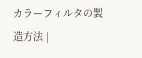カラーフィルタの製造方法 |